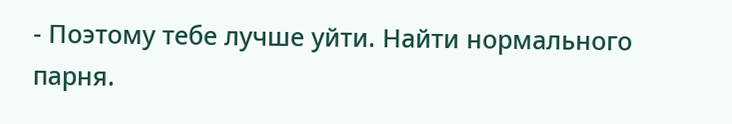- Поэтому тебе лучше уйти. Найти нормального парня.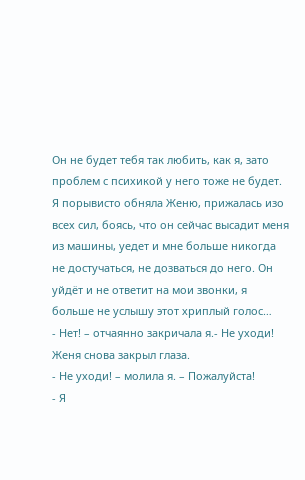Он не будет тебя так любить, как я, зато проблем с психикой у него тоже не будет.
Я порывисто обняла Женю, прижалась изо всех сил, боясь, что он сейчас высадит меня из машины, уедет и мне больше никогда не достучаться, не дозваться до него. Он уйдёт и не ответит на мои звонки, я больше не услышу этот хриплый голос…
- Нет! – отчаянно закричала я.- Не уходи!
Женя снова закрыл глаза.
- Не уходи! – молила я. – Пожалуйста!
- Я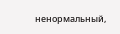ненормальный,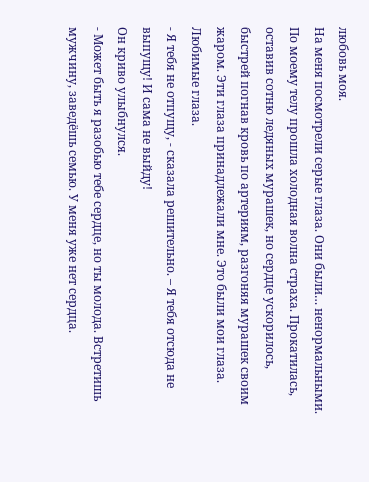любовь моя.
На меня посмотрели серые глаза. Они были… ненормальными. По моему телу прошла холодная волна страха. Прокатилась, оставив сотню ледяных мурашек, но сердце ускорилось, быстрей погнав кровь по артериям, разгоняя мурашек своим жаром. Эти глаза принадлежали мне. Это были мои глаза. Любимые глаза.
- Я тебя не отпущу, - сказала решительно. – Я тебя отсюда не выпущу! И сама не выйду!
Он криво улыбнулся.
- Может быть я разобью тебе сердце, но ты молода. Встретишь мужчину, заведёшь семью. У меня уже нет сердца.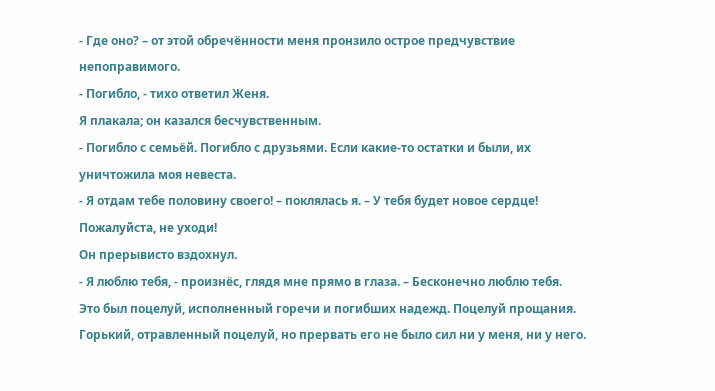- Где оно? – от этой обречённости меня пронзило острое предчувствие непоправимого.
- Погибло, - тихо ответил Женя.
Я плакала; он казался бесчувственным.
- Погибло с семьёй. Погибло с друзьями. Если какие-то остатки и были, их уничтожила моя невеста.
- Я отдам тебе половину своего! – поклялась я. – У тебя будет новое сердце! Пожалуйста, не уходи!
Он прерывисто вздохнул.
- Я люблю тебя, - произнёс, глядя мне прямо в глаза. – Бесконечно люблю тебя.
Это был поцелуй, исполненный горечи и погибших надежд. Поцелуй прощания. Горький, отравленный поцелуй, но прервать его не было сил ни у меня, ни у него.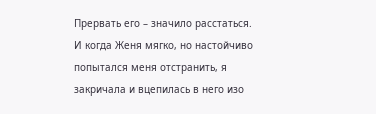Прервать его – значило расстаться. И когда Женя мягко, но настойчиво попытался меня отстранить, я закричала и вцепилась в него изо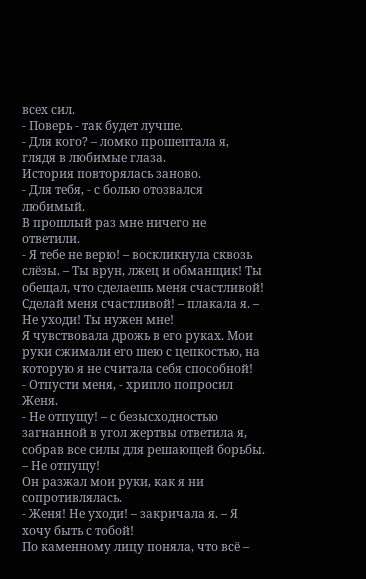всех сил.
- Поверь - так будет лучше.
- Для кого? – ломко прошептала я, глядя в любимые глаза.
История повторялась заново.
- Для тебя, - с болью отозвался любимый.
В прошлый раз мне ничего не ответили.
- Я тебе не верю! – воскликнула сквозь слёзы. – Ты врун, лжец и обманщик! Ты обещал, что сделаешь меня счастливой! Сделай меня счастливой! – плакала я. – Не уходи! Ты нужен мне!
Я чувствовала дрожь в его руках. Мои руки сжимали его шею с цепкостью, на которую я не считала себя способной!
- Отпусти меня, - хрипло попросил Женя.
- Не отпущу! – с безысходностью загнанной в угол жертвы ответила я, собрав все силы для решающей борьбы. – Не отпущу!
Он разжал мои руки, как я ни сопротивлялась.
- Женя! Не уходи! – закричала я. – Я хочу быть с тобой!
По каменному лицу поняла, что всё –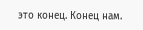это конец. Конец нам.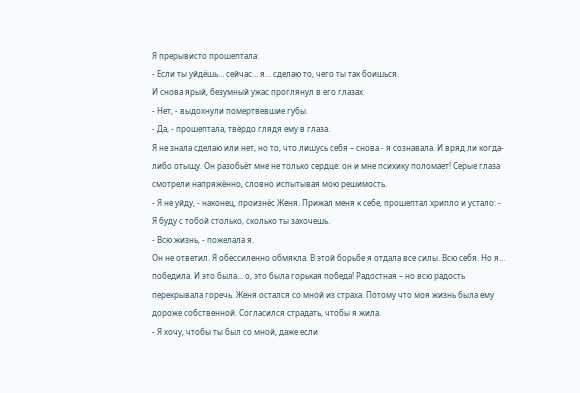Я прерывисто прошептала:
- Если ты уйдёшь… сейчас… я… сделаю то, чего ты так боишься.
И снова ярый, безумный ужас проглянул в его глазах.
- Нет, - выдохнули помертвевшие губы.
- Да, - прошептала, твёрдо глядя ему в глаза.
Я не знала сделаю или нет, но то, что лишусь себя – снова - я сознавала. И вряд ли когда-либо отыщу. Он разобьёт мне не только сердце: он и мне психику поломает! Серые глаза смотрели напряжённо, словно испытывая мою решимость.
- Я не уйду, - наконец, произнёс Женя. Прижал меня к себе, прошептал хрипло и устало: - Я буду с тобой столько, сколько ты захочешь.
- Всю жизнь, - пожелала я.
Он не ответил. Я обессиленно обмякла. В этой борьбе я отдала все силы. Всю себя. Но я… победила. И это была… о, это была горькая победа! Радостная – но всю радость перекрывала горечь. Женя остался со мной из страха. Потому что моя жизнь была ему дороже собственной. Согласился страдать, чтобы я жила.
- Я хочу, чтобы ты был со мной, даже если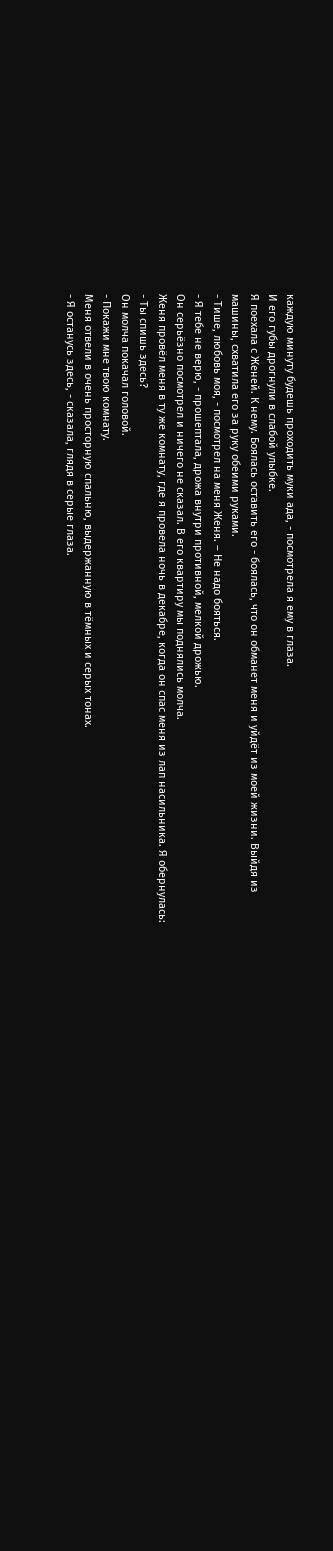каждую минуту будешь проходить муки ада, - посмотрела я ему в глаза.
И его губы дрогнули в слабой улыбке.
Я поехала с Женей. К нему. Боялась оставить его - боялась, что он обманет меня и уйдёт из моей жизни. Выйдя из машины, схватила его за руку обеими руками.
- Тише, любовь моя, - посмотрел на меня Женя. – Не надо бояться.
- Я тебе не верю, - прошептала, дрожа внутри противной, мелкой дрожью.
Он серьёзно посмотрел и ничего не сказал. В его квартиру мы поднялись молча.
Женя провёл меня в ту же комнату, где я провела ночь в декабре, когда он спас меня из лап насильника. Я обернулась:
- Ты спишь здесь?
Он молча покачал головой.
- Покажи мне твою комнату.
Меня отвели в очень просторную спальню, выдержанную в тёмных и серых тонах.
- Я останусь здесь, - сказала, глядя в серые глаза.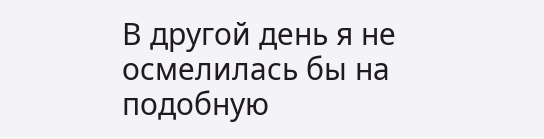В другой день я не осмелилась бы на подобную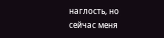наглость, но сейчас меня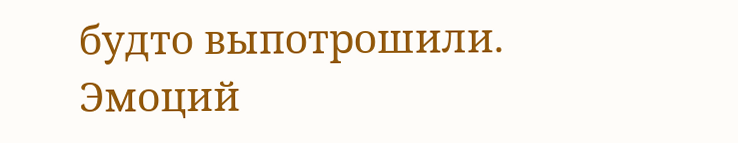будто выпотрошили. Эмоций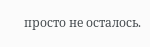просто не осталось.